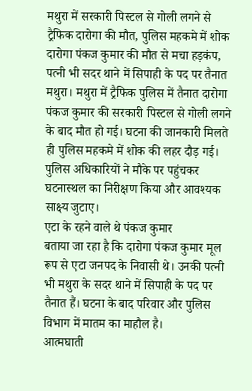मथुरा में सरकारी पिस्टल से गोली लगने से ट्रैफिक दारोगा की मौत, पुलिस महकमे में शोक
दारोगा पंकज कुमार की मौत से मचा हड़कंप, पत्नी भी सदर थाने में सिपाही के पद पर तैनात
मथुरा। मथुरा में ट्रैफिक पुलिस में तैनात दारोगा पंकज कुमार की सरकारी पिस्टल से गोली लगने के बाद मौत हो गई। घटना की जानकारी मिलते ही पुलिस महकमे में शोक की लहर दौड़ गई। पुलिस अधिकारियों ने मौके पर पहुंचकर घटनास्थल का निरीक्षण किया और आवश्यक साक्ष्य जुटाए।
एटा के रहने वाले थे पंकज कुमार
बताया जा रहा है कि दारोगा पंकज कुमार मूल रूप से एटा जनपद के निवासी थे। उनकी पत्नी भी मथुरा के सदर थाने में सिपाही के पद पर तैनात हैं। घटना के बाद परिवार और पुलिस विभाग में मातम का माहौल है।
आत्मघाती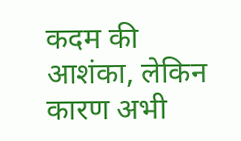कदम की आशंका, लेकिन कारण अभी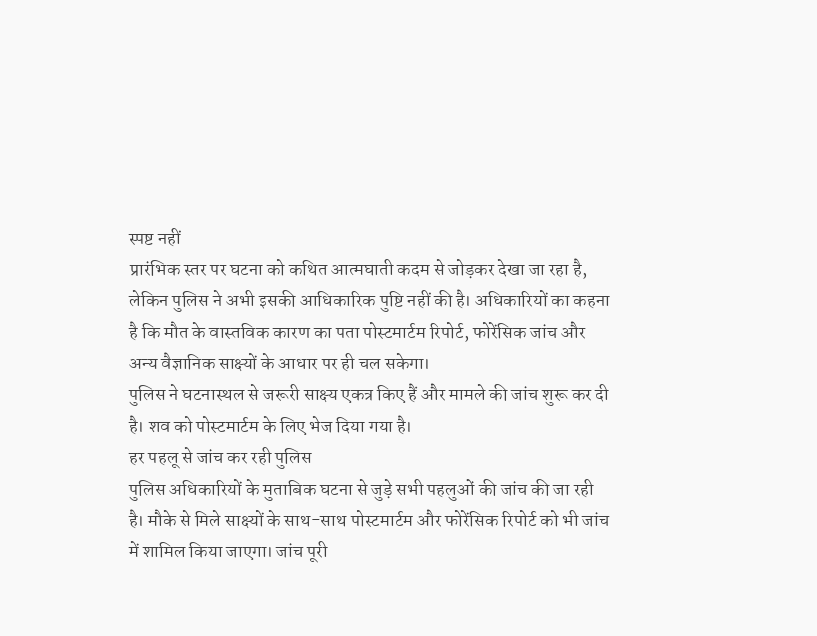स्पष्ट नहीं
प्रारंभिक स्तर पर घटना को कथित आत्मघाती कदम से जोड़कर देखा जा रहा है, लेकिन पुलिस ने अभी इसकी आधिकारिक पुष्टि नहीं की है। अधिकारियों का कहना है कि मौत के वास्तविक कारण का पता पोस्टमार्टम रिपोर्ट, फोरेंसिक जांच और अन्य वैज्ञानिक साक्ष्यों के आधार पर ही चल सकेगा।
पुलिस ने घटनास्थल से जरूरी साक्ष्य एकत्र किए हैं और मामले की जांच शुरू कर दी है। शव को पोस्टमार्टम के लिए भेज दिया गया है।
हर पहलू से जांच कर रही पुलिस
पुलिस अधिकारियों के मुताबिक घटना से जुड़े सभी पहलुओं की जांच की जा रही है। मौके से मिले साक्ष्यों के साथ-साथ पोस्टमार्टम और फोरेंसिक रिपोर्ट को भी जांच में शामिल किया जाएगा। जांच पूरी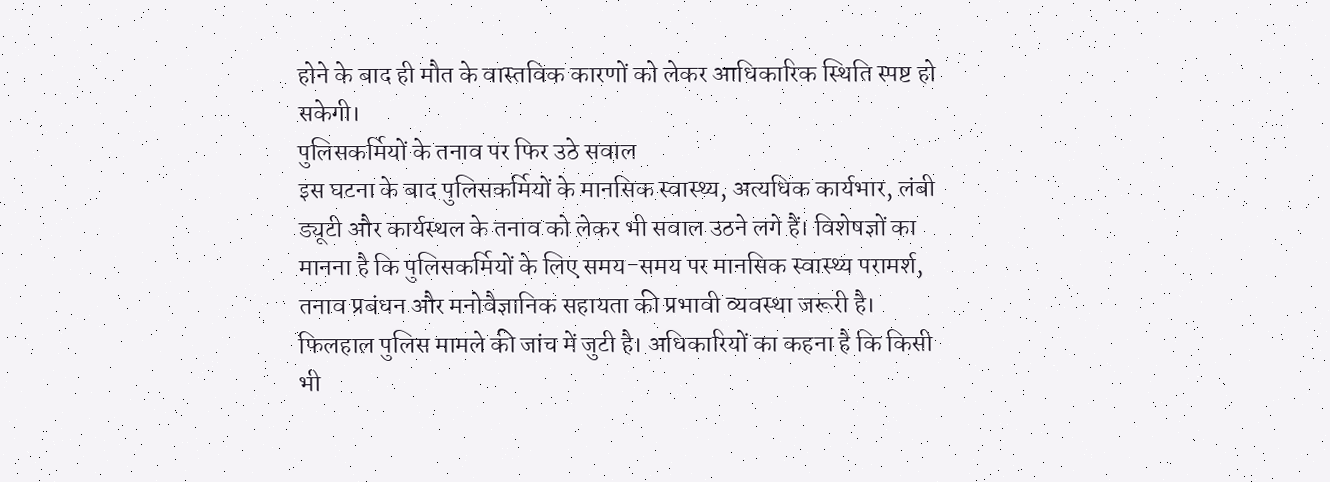होने के बाद ही मौत के वास्तविक कारणों को लेकर आधिकारिक स्थिति स्पष्ट हो सकेगी।
पुलिसकर्मियों के तनाव पर फिर उठे सवाल
इस घटना के बाद पुलिसकर्मियों के मानसिक स्वास्थ्य, अत्यधिक कार्यभार, लंबी ड्यूटी और कार्यस्थल के तनाव को लेकर भी सवाल उठने लगे हैं। विशेषज्ञों का मानना है कि पुलिसकर्मियों के लिए समय-समय पर मानसिक स्वास्थ्य परामर्श, तनाव प्रबंधन और मनोवैज्ञानिक सहायता की प्रभावी व्यवस्था जरूरी है।
फिलहाल पुलिस मामले की जांच में जुटी है। अधिकारियों का कहना है कि किसी भी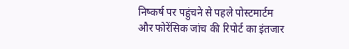निष्कर्ष पर पहुंचने से पहले पोस्टमार्टम और फोरेंसिक जांच की रिपोर्ट का इंतजार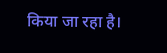किया जा रहा है।